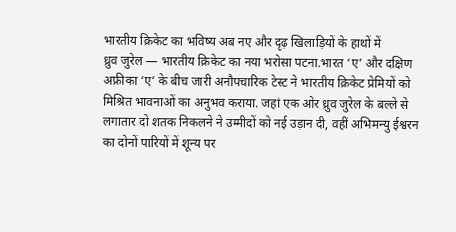भारतीय क्रिकेट का भविष्य अब नए और दृढ़ खिलाड़ियों के हाथों में
ध्रुव जुरेल — भारतीय क्रिकेट का नया भरोसा पटना.भारत ‘ए’ और दक्षिण अफ्रीका ‘ए’ के बीच जारी अनौपचारिक टेस्ट ने भारतीय क्रिकेट प्रेमियों को मिश्रित भावनाओं का अनुभव कराया. जहां एक ओर ध्रुव जुरेल के बल्ले से लगातार दो शतक निकलने ने उम्मीदों को नई उड़ान दी, वहीं अभिमन्यु ईश्वरन का दोनों पारियों में शून्य पर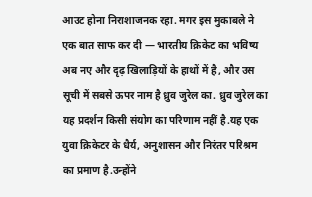आउट होना निराशाजनक रहा. मगर इस मुकाबले ने एक बात साफ कर दी — भारतीय क्रिकेट का भविष्य अब नए और दृढ़ खिलाड़ियों के हाथों में है, और उस सूची में सबसे ऊपर नाम है ध्रुव जुरेल का. ध्रुव जुरेल का यह प्रदर्शन किसी संयोग का परिणाम नहीं है.यह एक युवा क्रिकेटर के धैर्य, अनुशासन और निरंतर परिश्रम का प्रमाण है.उन्होंने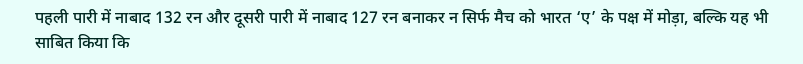पहली पारी में नाबाद 132 रन और दूसरी पारी में नाबाद 127 रन बनाकर न सिर्फ मैच को भारत ‘ए’ के पक्ष में मोड़ा, बल्कि यह भी साबित किया कि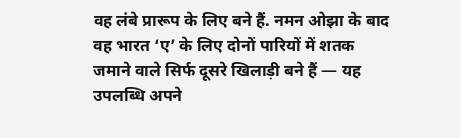वह लंबे प्रारूप के लिए बने हैं. नमन ओझा के बाद वह भारत ‘ए’ के लिए दोनों पारियों में शतक जमाने वाले सिर्फ दूसरे खिलाड़ी बने हैं — यह उपलब्धि अपने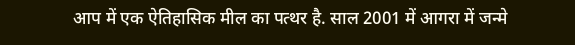आप में एक ऐतिहासिक मील का पत्थर है. साल 2001 में आगरा में जन्मे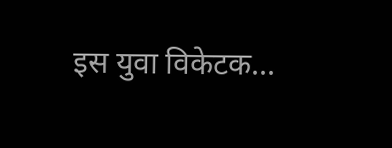इस युवा विकेटक...